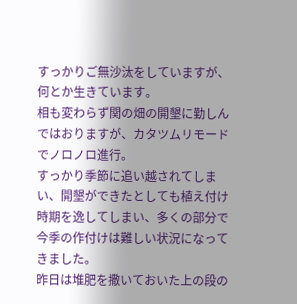すっかりご無沙汰をしていますが、何とか生きています。
相も変わらず関の畑の開墾に勤しんではおりますが、カタツムリモードでノロノロ進行。
すっかり季節に追い越されてしまい、開墾ができたとしても植え付け時期を逸してしまい、多くの部分で今季の作付けは難しい状況になってきました。
昨日は堆肥を撒いておいた上の段の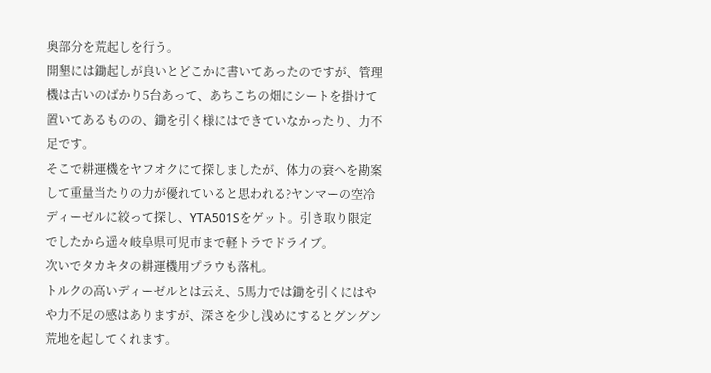奥部分を荒起しを行う。
開墾には鋤起しが良いとどこかに書いてあったのですが、管理機は古いのばかり5台あって、あちこちの畑にシートを掛けて置いてあるものの、鋤を引く様にはできていなかったり、力不足です。
そこで耕運機をヤフオクにて探しましたが、体力の衰へを勘案して重量当たりの力が優れていると思われる?ヤンマーの空冷ディーゼルに絞って探し、YTA501Sをゲット。引き取り限定でしたから遥々岐阜県可児市まで軽トラでドライブ。
次いでタカキタの耕運機用プラウも落札。
トルクの高いディーゼルとは云え、5馬力では鋤を引くにはやや力不足の感はありますが、深さを少し浅めにするとグングン荒地を起してくれます。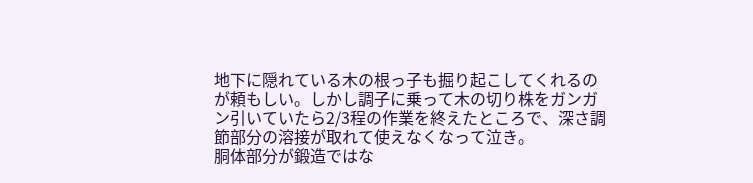地下に隠れている木の根っ子も掘り起こしてくれるのが頼もしい。しかし調子に乗って木の切り株をガンガン引いていたら2/3程の作業を終えたところで、深さ調節部分の溶接が取れて使えなくなって泣き。
胴体部分が鍛造ではな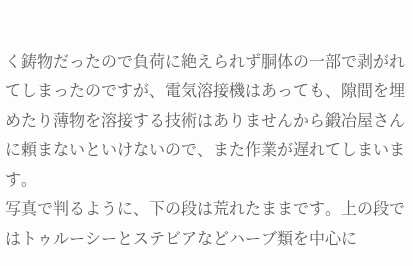く鋳物だったので負荷に絶えられず胴体の一部で剥がれてしまったのですが、電気溶接機はあっても、隙間を埋めたり薄物を溶接する技術はありませんから鍛冶屋さんに頼まないといけないので、また作業が遅れてしまいます。
写真で判るように、下の段は荒れたままです。上の段ではトゥルーシーとステビアなどハーブ類を中心に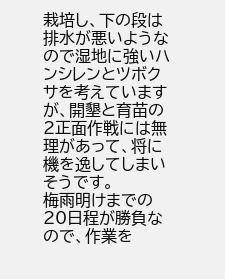栽培し、下の段は排水が悪いようなので湿地に強いハンシレンとツボクサを考えていますが、開墾と育苗の2正面作戦には無理があって、将に機を逸してしまいそうです。
梅雨明けまでの20日程が勝負なので、作業を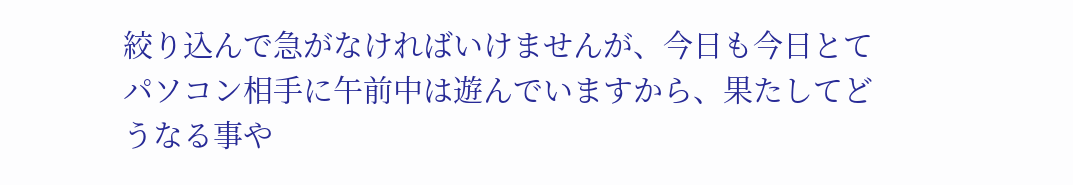絞り込んで急がなければいけませんが、今日も今日とてパソコン相手に午前中は遊んでいますから、果たしてどうなる事や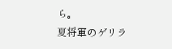ら。
夏将軍のゲリラ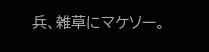兵、雑草にマケソー。